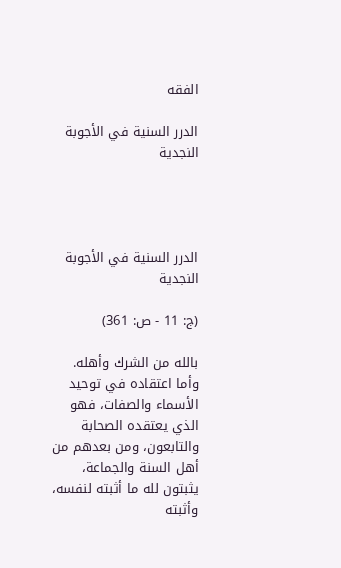الفقه

الدرر السنية في الأجوبة النجدية




الدرر السنية في الأجوبة النجدية

(ج: 11 - ص: 361)

بالله من الشرك وأهله.
وأما اعتقاده في توحيد الأسماء والصفات، فهو الذي يعتقده الصحابة والتابعون، ومن بعدهم من أهل السنة والجماعة، يثبتون لله ما أثبته لنفسه، وأثبته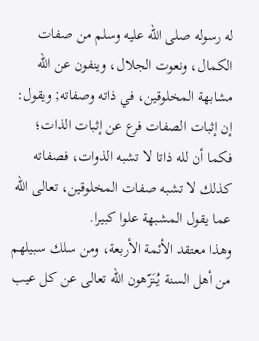له رسوله صلى الله عليه وسلم من صفات الكمال، ونعوت الجلال، وينفون عن الله مشابهة المخلوقين، في ذاته وصفاته; ويقول: إن إثبات الصفات فرع عن إثبات الذات؛ فكما أن لله ذاتا لا تشبه الذوات، فصفاته كذلك لا تشبه صفات المخلوقين، تعالى الله عما يقول المشبهة علوا كبيرا.
وهذا معتقد الأئمة الأربعة، ومن سلك سبيلهم من أهل السنة يُنَزّهون الله تعالى عن كل عيب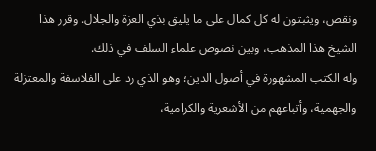ونقص، ويثبتون له كل كمال على ما يليق بذي العزة والجلال. وقرر هذا الشيخ هذا المذهب، وبين نصوص علماء السلف في ذلك.
وله الكتب المشهورة في أصول الدين؛ وهو الذي رد على الفلاسفة والمعتزلة والجهمية، وأتباعهم من الأشعرية والكرامية،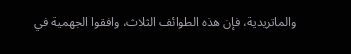والماتريدية، فإن هذه الطوائف الثلاث، وافقوا الجهمية في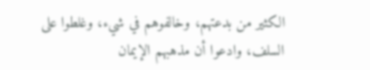الكثير من بدعتهم، وخالفوهم في شيء، وغلطوا على السلف، وادعوا أن مذهبهم الإيمان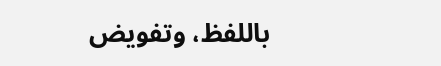باللفظ، وتفويض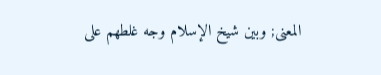المعنى; وبين شيخ الإسلام وجه غلطهم على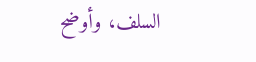السلف، وأوضح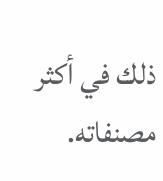ذلك في أكثر مصنفاته.